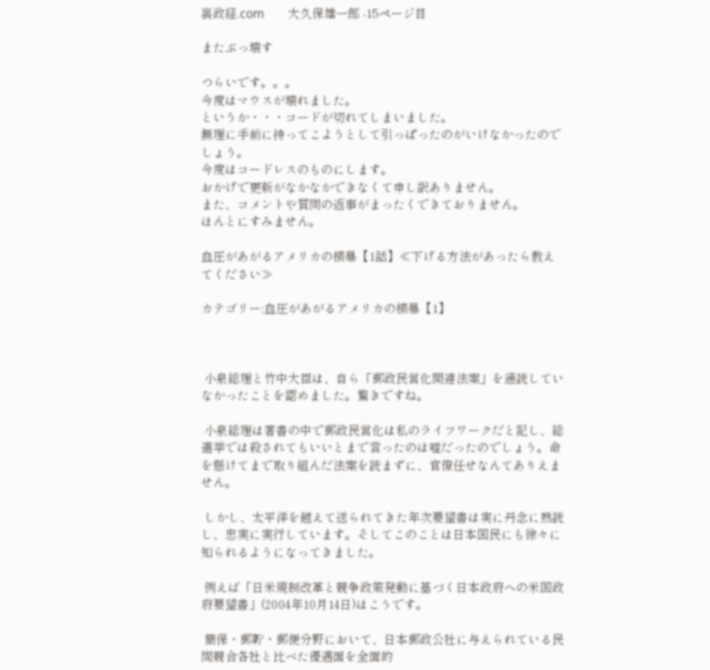裏政経.com        大久保雄一郎 -15ページ目

またぶっ壊す

つらいです。。。
今度はマウスが壊れました。
というか・・・コードが切れてしまいました。
無理に手前に持ってこようとして引っぱったのがいけなかったのでしょう。
今度はコードレスのものにします。
おかげで更新がなかなかできなくて申し訳ありません。
また、コメントや質問の返事がまったくできておりません。
ほんとにすみません。

血圧があがるアメリカの横暴【1話】≪下げる方法があったら教えてください≫

カテゴリー:血圧があがるアメリカの横暴【1】



 小泉総理と竹中大臣は、自ら「郵政民営化関連法案」を通読していなかったことを認めました。驚きですね。

 小泉総理は著書の中で郵政民営化は私のライフワークだと記し、総選挙では殺されてもいいとまで言ったのは嘘だったのでしょう。命を懸けてまで取り組んだ法案を読まずに、官僚任せなんてありえません。

 しかし、太平洋を越えて送られてきた年次要望書は実に丹念に熟読し、忠実に実行しています。そしてこのことは日本国民にも徐々に知られるようになってきました。

 例えば「日米規制改革と競争政策発動に基づく日本政府への米国政府要望書」(2004年10月14日)はこうです。

 簡保・郵貯・郵便分野において、日本郵政公社に与えられている民間競合各社と比べた優遇面を全面的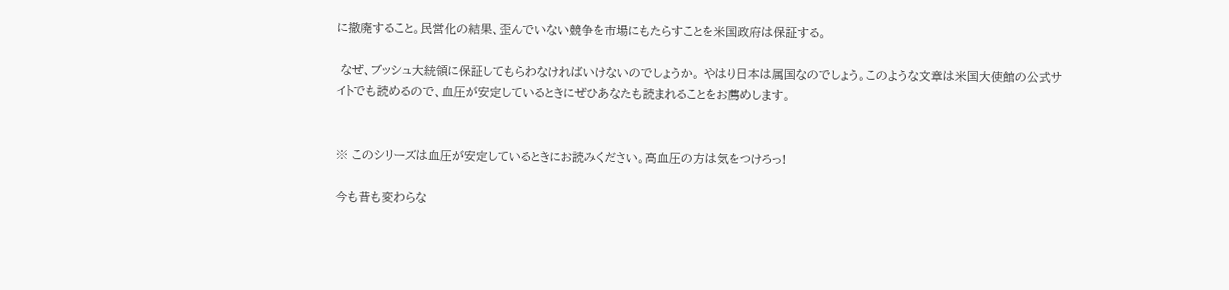に撤廃すること。民営化の結果、歪んでいない競争を市場にもたらすことを米国政府は保証する。

 なぜ、ブッシュ大統領に保証してもらわなければいけないのでしょうか。 やはり日本は属国なのでしょう。このような文章は米国大使館の公式サイトでも読めるので、血圧が安定しているときにぜひあなたも読まれることをお薦めします。


※ このシリーズは血圧が安定しているときにお読みください。高血圧の方は気をつけろっ!

今も昔も変わらな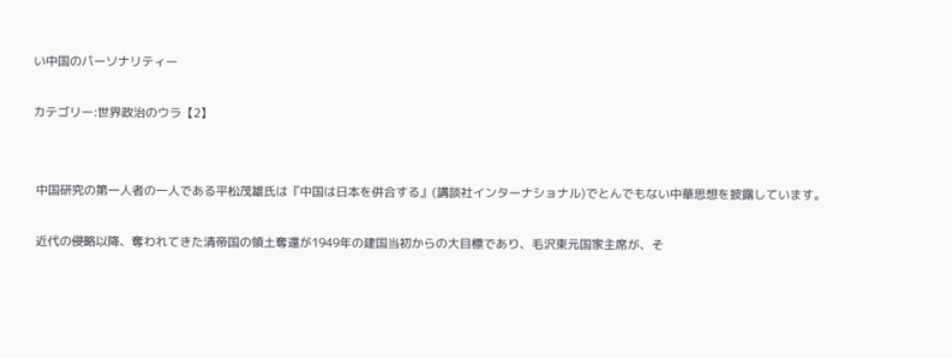い中国のパーソナリティー

カテゴリー:世界政治のウラ【2】


 中国研究の第一人者の一人である平松茂雄氏は『中国は日本を併合する』(講談社インターナショナル)でとんでもない中華思想を披露しています。

 近代の侵略以降、奪われてきた清帝国の領土奪還が1949年の建国当初からの大目標であり、毛沢東元国家主席が、そ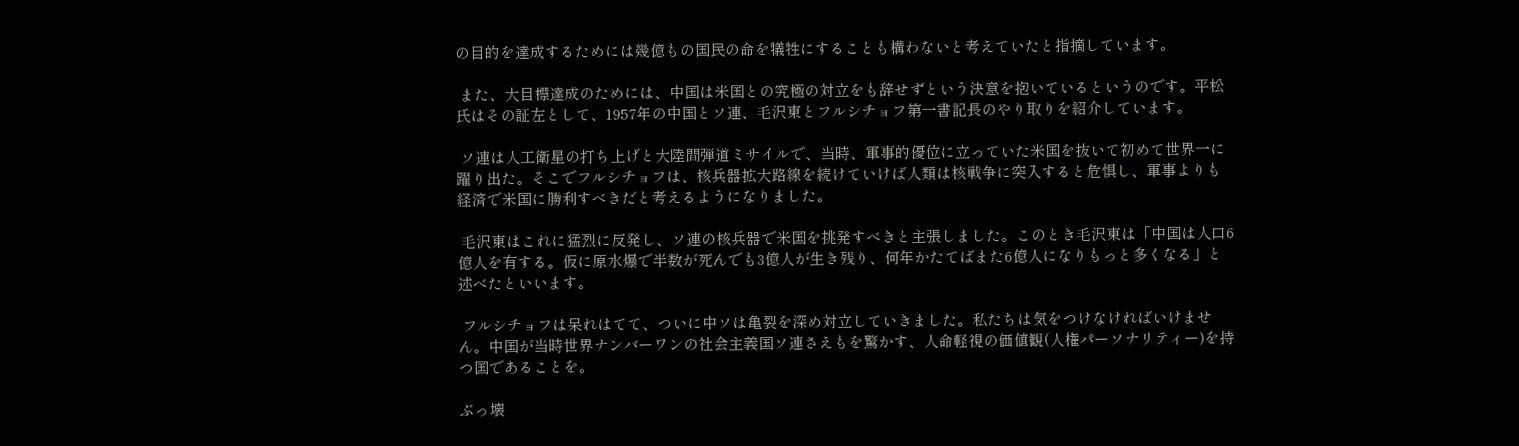の目的を達成するためには幾億もの国民の命を犠牲にすることも構わないと考えていたと指摘しています。

 また、大目標達成のためには、中国は米国との究極の対立をも辞せずという決意を抱いているというのです。平松氏はその証左として、1957年の中国とソ連、毛沢東とフルシチョフ第一書記長のやり取りを紹介しています。

 ソ連は人工衛星の打ち上げと大陸間弾道ミサイルで、当時、軍事的優位に立っていた米国を抜いて初めて世界一に躍り出た。そこでフルシチョフは、核兵器拡大路線を続けていけば人類は核戦争に突入すると危惧し、軍事よりも経済で米国に勝利すべきだと考えるようになりました。

 毛沢東はこれに猛烈に反発し、ソ連の核兵器で米国を挑発すべきと主張しました。このとき毛沢東は「中国は人口6億人を有する。仮に原水爆で半数が死んでも3億人が生き残り、何年かたてばまた6億人になりもっと多くなる」と述べたといいます。

 フルシチョフは呆れはてて、ついに中ソは亀裂を深め対立していきました。私たちは気をつけなければいけません。中国が当時世界ナンバーワンの社会主義国ソ連さえもを驚かす、人命軽視の価値観(人権パーソナリティー)を持つ国であることを。

ぶっ壊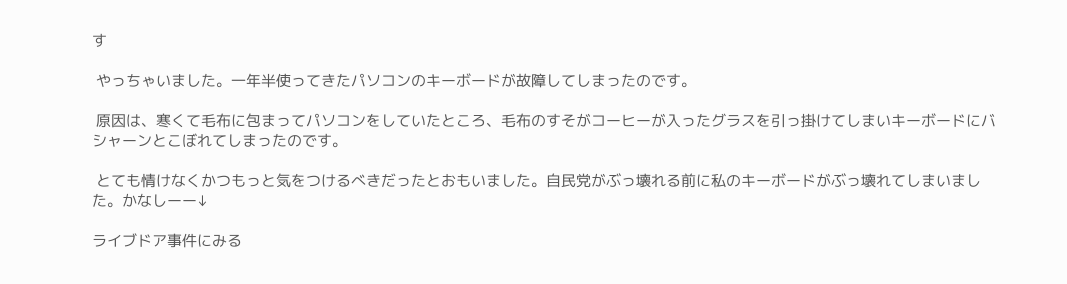す

 やっちゃいました。一年半使ってきたパソコンのキーボードが故障してしまったのです。

 原因は、寒くて毛布に包まってパソコンをしていたところ、毛布のすそがコーヒーが入ったグラスを引っ掛けてしまいキーボードにバシャーンとこぼれてしまったのです。

 とても情けなくかつもっと気をつけるべきだったとおもいました。自民党がぶっ壊れる前に私のキーボードがぶっ壊れてしまいました。かなしーー↓

ライブドア事件にみる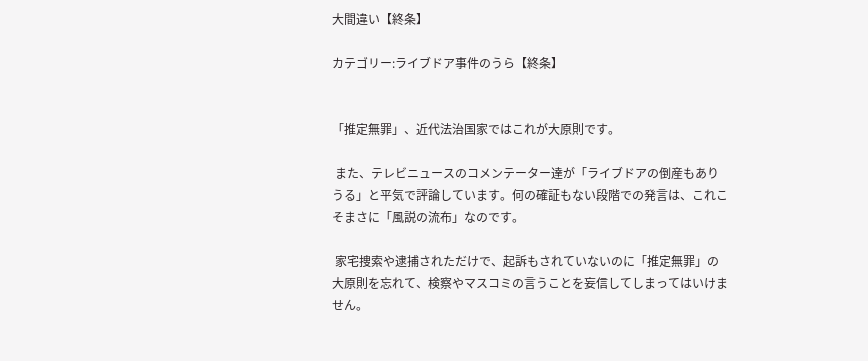大間違い【終条】

カテゴリー:ライブドア事件のうら【終条】


「推定無罪」、近代法治国家ではこれが大原則です。

 また、テレビニュースのコメンテーター達が「ライブドアの倒産もありうる」と平気で評論しています。何の確証もない段階での発言は、これこそまさに「風説の流布」なのです。

 家宅捜索や逮捕されただけで、起訴もされていないのに「推定無罪」の大原則を忘れて、検察やマスコミの言うことを妄信してしまってはいけません。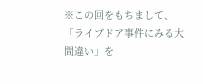※この回をもちまして、「ライブドア事件にみる大間違い」を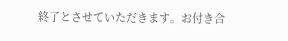終了とさせていただきます。お付き合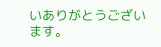いありがとうございます。